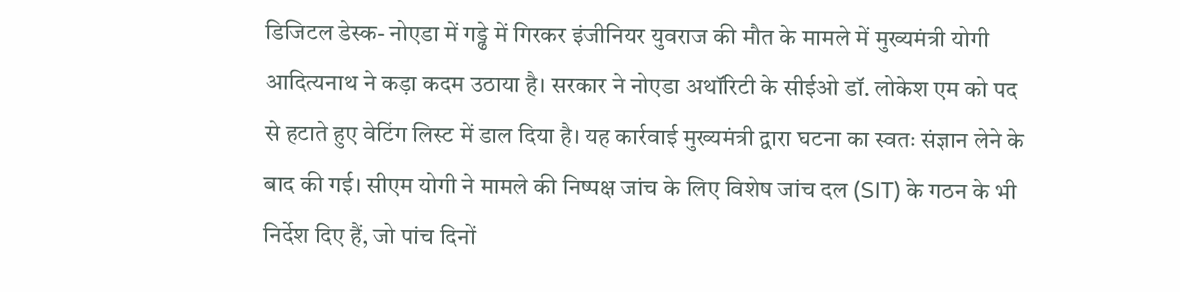डिजिटल डेस्क- नोएडा में गड्ढे में गिरकर इंजीनियर युवराज की मौत के मामले में मुख्यमंत्री योगी आदित्यनाथ ने कड़ा कदम उठाया है। सरकार ने नोएडा अथॉरिटी के सीईओ डॉ. लोकेश एम को पद से हटाते हुए वेटिंग लिस्ट में डाल दिया है। यह कार्रवाई मुख्यमंत्री द्वारा घटना का स्वतः संज्ञान लेने के बाद की गई। सीएम योगी ने मामले की निष्पक्ष जांच के लिए विशेष जांच दल (SIT) के गठन के भी निर्देश दिए हैं, जो पांच दिनों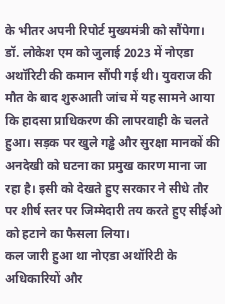के भीतर अपनी रिपोर्ट मुख्यमंत्री को सौंपेगा। डॉ. लोकेश एम को जुलाई 2023 में नोएडा अथॉरिटी की कमान सौंपी गई थी। युवराज की मौत के बाद शुरुआती जांच में यह सामने आया कि हादसा प्राधिकरण की लापरवाही के चलते हुआ। सड़क पर खुले गड्ढे और सुरक्षा मानकों की अनदेखी को घटना का प्रमुख कारण माना जा रहा है। इसी को देखते हुए सरकार ने सीधे तौर पर शीर्ष स्तर पर जिम्मेदारी तय करते हुए सीईओ को हटाने का फैसला लिया।
कल जारी हुआ था नोएडा अथॉरिटी के अधिकारियों और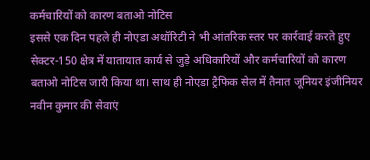कर्मचारियों को कारण बताओ नोटिस
इससे एक दिन पहले ही नोएडा अथॉरिटी ने भी आंतरिक स्तर पर कार्रवाई करते हुए सेक्टर-150 क्षेत्र में यातायात कार्य से जुड़े अधिकारियों और कर्मचारियों को कारण बताओ नोटिस जारी किया था। साथ ही नोएडा ट्रैफिक सेल में तैनात जूनियर इंजीनियर नवीन कुमार की सेवाएं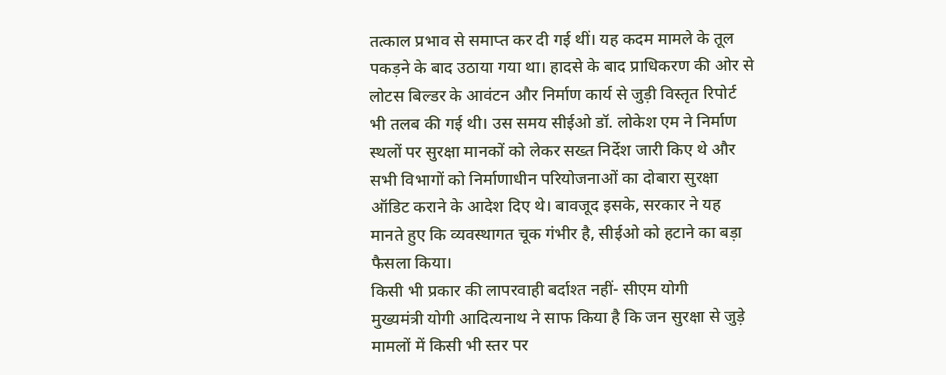तत्काल प्रभाव से समाप्त कर दी गई थीं। यह कदम मामले के तूल पकड़ने के बाद उठाया गया था। हादसे के बाद प्राधिकरण की ओर से लोटस बिल्डर के आवंटन और निर्माण कार्य से जुड़ी विस्तृत रिपोर्ट भी तलब की गई थी। उस समय सीईओ डॉ. लोकेश एम ने निर्माण स्थलों पर सुरक्षा मानकों को लेकर सख्त निर्देश जारी किए थे और सभी विभागों को निर्माणाधीन परियोजनाओं का दोबारा सुरक्षा ऑडिट कराने के आदेश दिए थे। बावजूद इसके, सरकार ने यह मानते हुए कि व्यवस्थागत चूक गंभीर है, सीईओ को हटाने का बड़ा फैसला किया।
किसी भी प्रकार की लापरवाही बर्दाश्त नहीं- सीएम योगी
मुख्यमंत्री योगी आदित्यनाथ ने साफ किया है कि जन सुरक्षा से जुड़े मामलों में किसी भी स्तर पर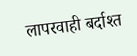लापरवाही बर्दाश्त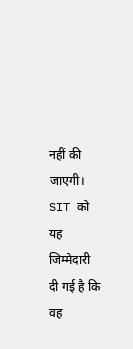नहीं की जाएगी। SIT को यह जिम्मेदारी दी गई है कि वह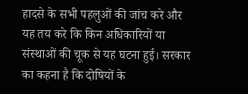हादसे के सभी पहलुओं की जांच करे और यह तय करे कि किन अधिकारियों या संस्थाओं की चूक से यह घटना हुई। सरकार का कहना है कि दोषियों के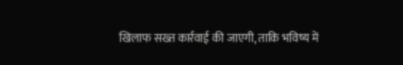खिलाफ सख्त कार्रवाई की जाएगी, ताकि भविष्य में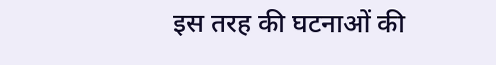इस तरह की घटनाओं की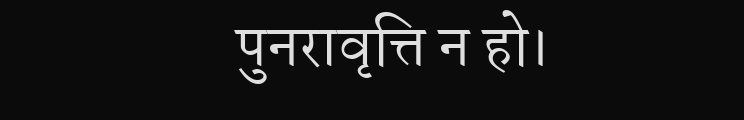पुनरावृत्ति न हो।